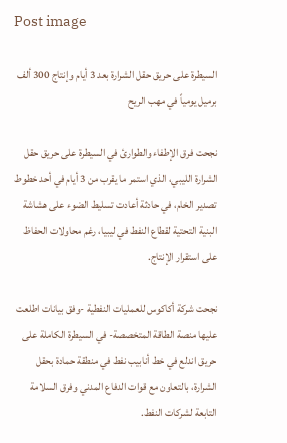Post image

السيطرة على حريق حقل الشرارة بعد 3 أيام وإنتاج 300 ألف برميل يومياً في مهب الريح

نجحت فرق الإطفاء والطوارئ في السيطرة على حريق حقل الشرارة الليبي، الذي استمر ما يقرب من 3 أيام في أحد خطوط تصدير الخام، في حادثة أعادت تسليط الضوء على هشاشة البنية التحتية لقطاع النفط في ليبيا، رغم محاولات الحفاظ على استقرار الإنتاج.

نجحت شركة أكاكوس للعمليات النفطية -وفق بيانات اطلعت عليها منصة الطاقة المتخصصة- في السيطرة الكاملة على حريق اندلع في خط أنابيب نفط في منطقة حمادة بحقل الشرارة، بالتعاون مع قوات الدفاع المدني وفرق السلامة التابعة لشركات النفط.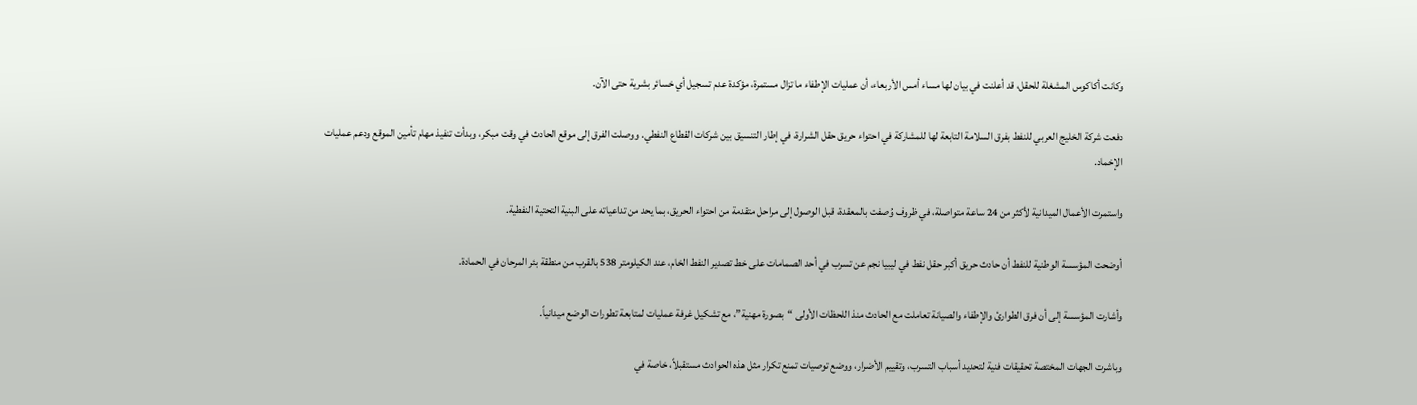وكانت أكاكوس المشغلة للحقل، قد أعلنت في بيان لها مساء أمس الأربعاء، أن عمليات الإطفاء ما تزال مستمرة، مؤكدة عدم تسجيل أي خسائر بشرية حتى الآن.

دفعت شركة الخليج العربي للنفط بفرق السلامة التابعة لها للمشاركة في احتواء حريق حقل الشرارة، في إطار التنسيق بين شركات القطاع النفطي. ووصلت الفرق إلى موقع الحادث في وقت مبكر، وبدأت تنفيذ مهام تأمين الموقع ودعم عمليات الإخماد.

واستمرت الأعمال الميدانية لأكثر من 24 ساعة متواصلة، في ظروف وُصفت بالمعقدة، قبل الوصول إلى مراحل متقدمة من احتواء الحريق، بما يحد من تداعياته على البنية التحتية النفطية.

أوضحت المؤسسة الوطنية للنفط أن حادث حريق أكبر حقل نفط في ليبيا نجم عن تسرب في أحد الصمامات على خط تصدير النفط الخام، عند الكيلومتر 538 بالقرب من منطقة بئر المرحان في الحمادة.

وأشارت المؤسسة إلى أن فرق الطوارئ والإطفاء والصيانة تعاملت مع الحادث منذ اللحظات الأولى “بصورة مهنية”، مع تشكيل غرفة عمليات لمتابعة تطورات الوضع ميدانياً.

وباشرت الجهات المختصة تحقيقات فنية لتحديد أسباب التسرب، وتقييم الأضرار، ووضع توصيات تمنع تكرار مثل هذه الحوادث مستقبلاً، خاصة في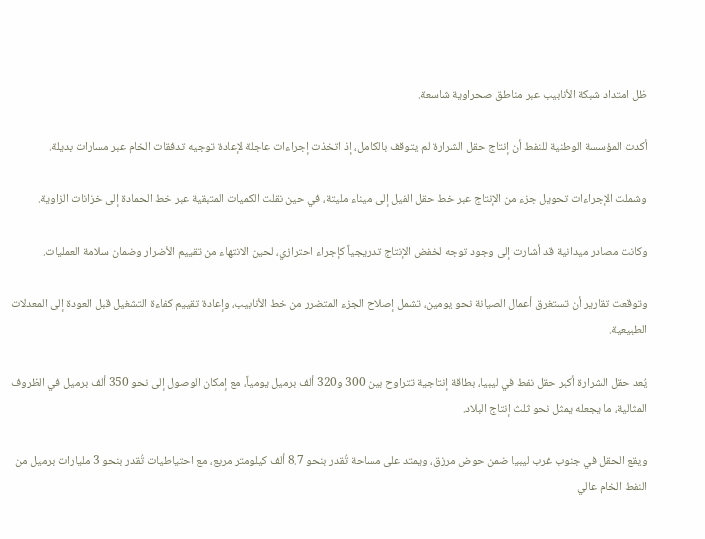ظل امتداد شبكة الأنابيب عبر مناطق صحراوية شاسعة.

أكدت المؤسسة الوطنية للنفط أن إنتاج حقل الشرارة لم يتوقف بالكامل، إذ اتخذت إجراءات عاجلة لإعادة توجيه تدفقات الخام عبر مسارات بديلة.

وشملت الإجراءات تحويل جزء من الإنتاج عبر خط حقل الفيل إلى ميناء مليتة، في حين نقلت الكميات المتبقية عبر خط الحمادة إلى خزانات الزاوية.

وكانت مصادر ميدانية قد أشارت إلى وجود توجه لخفض الإنتاج تدريجياً كإجراء احترازي، لحين الانتهاء من تقييم الأضرار وضمان سلامة العمليات.

وتوقعت تقارير أن تستغرق أعمال الصيانة نحو يومين، تشمل إصلاح الجزء المتضرر من خط الأنابيب، وإعادة تقييم كفاءة التشغيل قبل العودة إلى المعدلات الطبيعية.

يُعد حقل الشرارة أكبر حقل نفط في ليبيا، بطاقة إنتاجية تتراوح بين 300 و320 ألف برميل يومياً، مع إمكان الوصول إلى نحو 350 ألف برميل في الظروف المثالية، ما يجعله يمثل نحو ثلث إنتاج البلاد.

ويقع الحقل في جنوب غرب ليبيا ضمن حوض مرزق، ويمتد على مساحة تُقدر بنحو 8.7 ألف كيلومتر مربع، مع احتياطيات تُقدر بنحو 3 مليارات برميل من النفط الخام عالي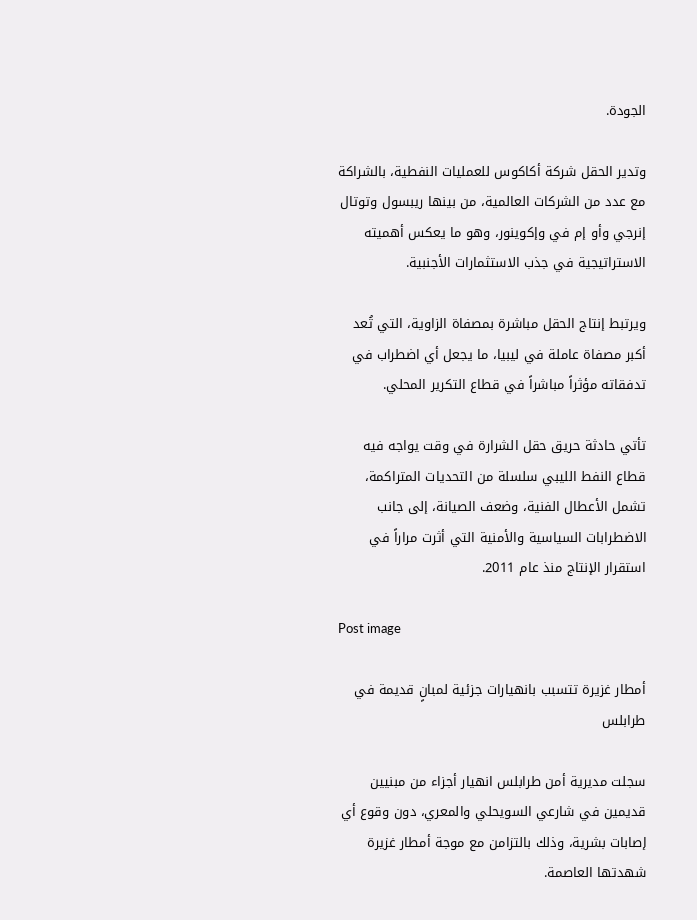الجودة.

وتدير الحقل شركة أكاكوس للعمليات النفطية، بالشراكة مع عدد من الشركات العالمية، من بينها ريبسول وتوتال إنرجي وأو إم في وإكوينور، وهو ما يعكس أهميته الاستراتيجية في جذب الاستثمارات الأجنبية.

ويرتبط إنتاج الحقل مباشرة بمصفاة الزاوية، التي تُعد أكبر مصفاة عاملة في ليبيا، ما يجعل أي اضطراب في تدفقاته مؤثراً مباشراً في قطاع التكرير المحلي.

تأتي حادثة حريق حقل الشرارة في وقت يواجه فيه قطاع النفط الليبي سلسلة من التحديات المتراكمة، تشمل الأعطال الفنية، وضعف الصيانة، إلى جانب الاضطرابات السياسية والأمنية التي أثرت مراراً في استقرار الإنتاج منذ عام 2011.

Post image

أمطار غزيرة تتسبب بانهيارات جزئية لمبانٍ قديمة في طرابلس

سجلت مديرية أمن طرابلس انهيار أجزاء من مبنيين قديمين في شارعي السويحلي والمعري، دون وقوع أي إصابات بشرية، وذلك بالتزامن مع موجة أمطار غزيرة شهدتها العاصمة.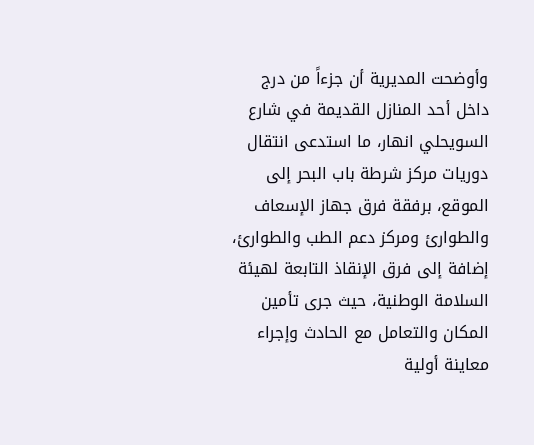وأوضحت المديرية أن جزءاً من درج داخل أحد المنازل القديمة في شارع السويحلي انهار، ما استدعى انتقال دوريات مركز شرطة باب البحر إلى الموقع، برفقة فرق جهاز الإسعاف والطوارئ ومركز دعم الطب والطوارئ، إضافة إلى فرق الإنقاذ التابعة لهيئة السلامة الوطنية، حيث جرى تأمين المكان والتعامل مع الحادث وإجراء معاينة أولية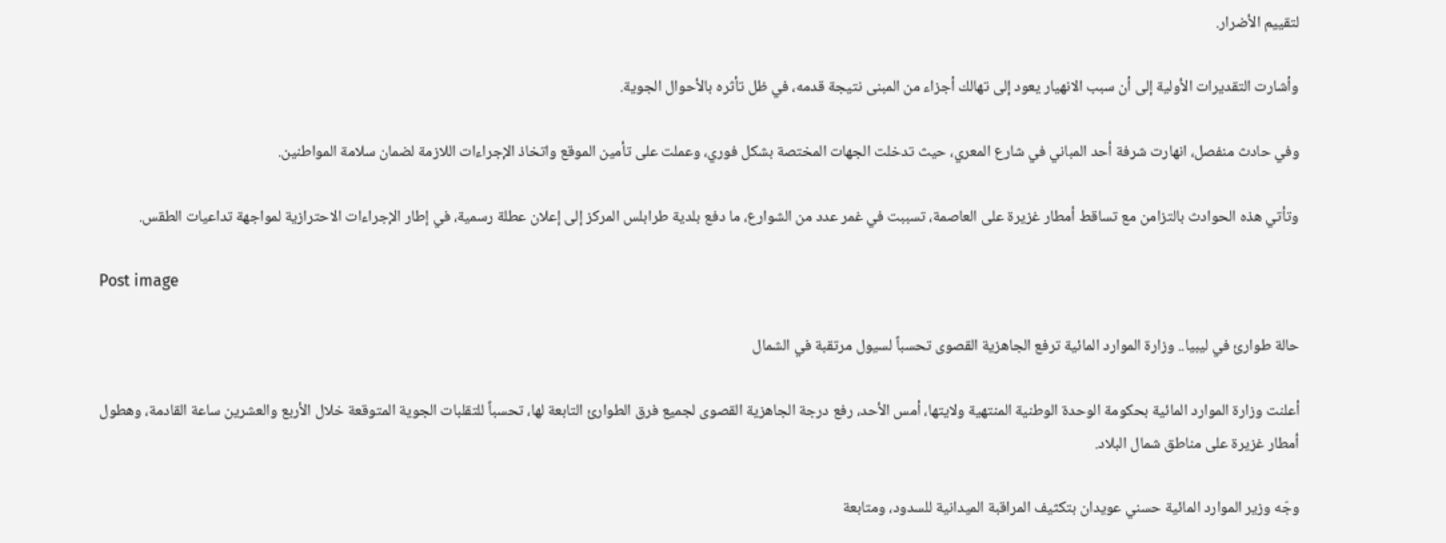لتقييم الأضرار.

وأشارت التقديرات الأولية إلى أن سبب الانهيار يعود إلى تهالك أجزاء من المبنى نتيجة قدمه، في ظل تأثره بالأحوال الجوية.

وفي حادث منفصل، انهارت شرفة أحد المباني في شارع المعري، حيث تدخلت الجهات المختصة بشكل فوري، وعملت على تأمين الموقع واتخاذ الإجراءات اللازمة لضمان سلامة المواطنين.

وتأتي هذه الحوادث بالتزامن مع تساقط أمطار غزيرة على العاصمة، تسببت في غمر عدد من الشوارع، ما دفع بلدية طرابلس المركز إلى إعلان عطلة رسمية، في إطار الإجراءات الاحترازية لمواجهة تداعيات الطقس.

Post image

حالة طوارئ في ليبيا.. وزارة الموارد المائية ترفع الجاهزية القصوى تحسباً لسيول مرتقبة في الشمال

أعلنت وزارة الموارد المائية بحكومة الوحدة الوطنية المنتهية ولايتها، أمس الأحد، رفع درجة الجاهزية القصوى لجميع فرق الطوارئ التابعة لها، تحسباً للتقلبات الجوية المتوقعة خلال الأربع والعشرين ساعة القادمة، وهطول أمطار غزيرة على مناطق شمال البلاد.

وجّه وزير الموارد المائية حسني عويدان بتكثيف المراقبة الميدانية للسدود، ومتابعة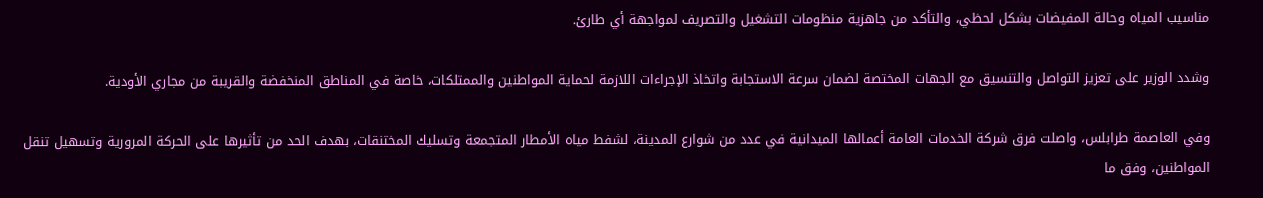مناسيب المياه وحالة المفيضات بشكل لحظي، والتأكد من جاهزية منظومات التشغيل والتصريف لمواجهة أي طارئ.

وشدد الوزير على تعزيز التواصل والتنسيق مع الجهات المختصة لضمان سرعة الاستجابة واتخاذ الإجراءات اللازمة لحماية المواطنين والممتلكات، خاصة في المناطق المنخفضة والقريبة من مجاري الأودية.

وفي العاصمة طرابلس، واصلت فرق شركة الخدمات العامة أعمالها الميدانية في عدد من شوارع المدينة، لشفط مياه الأمطار المتجمعة وتسليك المختنقات، بهدف الحد من تأثيرها على الحركة المرورية وتسهيل تنقل المواطنين، وفق ما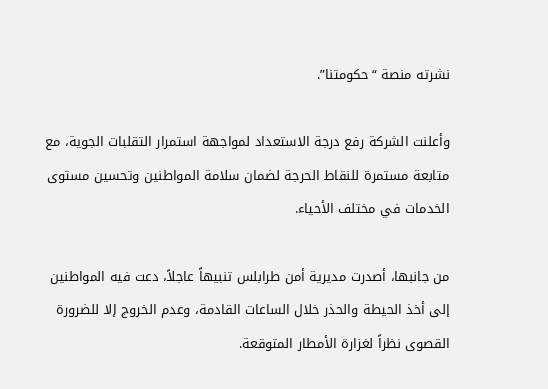نشرته منصة “حكومتنا”.

وأعلنت الشركة رفع درجة الاستعداد لمواجهة استمرار التقلبات الجوية، مع متابعة مستمرة للنقاط الحرجة لضمان سلامة المواطنين وتحسين مستوى الخدمات في مختلف الأحياء.

من جانبها، أصدرت مديرية أمن طرابلس تنبيهاً عاجلاً، دعت فيه المواطنين إلى أخذ الحيطة والحذر خلال الساعات القادمة، وعدم الخروج إلا للضرورة القصوى نظراً لغزارة الأمطار المتوقعة.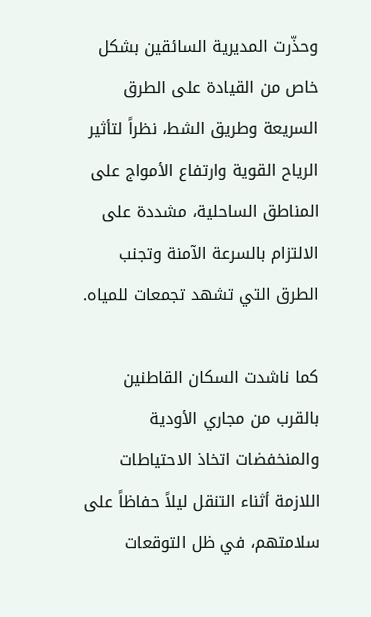وحذّرت المديرية السائقين بشكل خاص من القيادة على الطرق السريعة وطريق الشط، نظراً لتأثير الرياح القوية وارتفاع الأمواج على المناطق الساحلية، مشددة على الالتزام بالسرعة الآمنة وتجنب الطرق التي تشهد تجمعات للمياه.

كما ناشدت السكان القاطنين بالقرب من مجاري الأودية والمنخفضات اتخاذ الاحتياطات اللازمة أثناء التنقل ليلاً حفاظاً على سلامتهم، في ظل التوقعات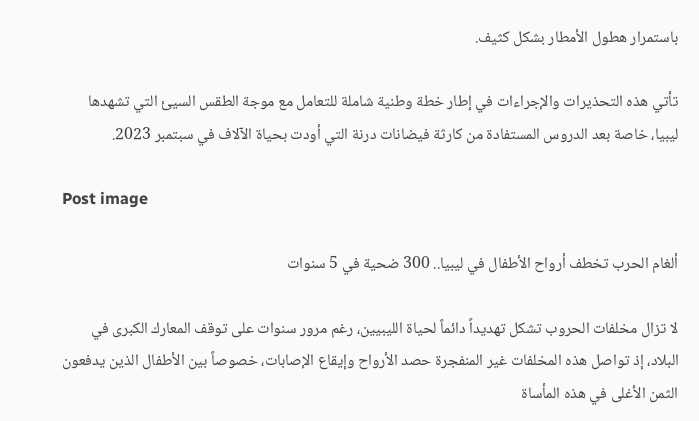باستمرار هطول الأمطار بشكل كثيف.

تأتي هذه التحذيرات والإجراءات في إطار خطة وطنية شاملة للتعامل مع موجة الطقس السيئ التي تشهدها ليبيا، خاصة بعد الدروس المستفادة من كارثة فيضانات درنة التي أودت بحياة الآلاف في سبتمبر 2023.

Post image

ألغام الحرب تخطف أرواح الأطفال في ليبيا.. 300 ضحية في 5 سنوات

لا تزال مخلفات الحروب تشكل تهديداً دائماً لحياة الليبيين، رغم مرور سنوات على توقف المعارك الكبرى في البلاد، إذ تواصل هذه المخلفات غير المنفجرة حصد الأرواح وإيقاع الإصابات، خصوصاً بين الأطفال الذين يدفعون الثمن الأغلى في هذه المأساة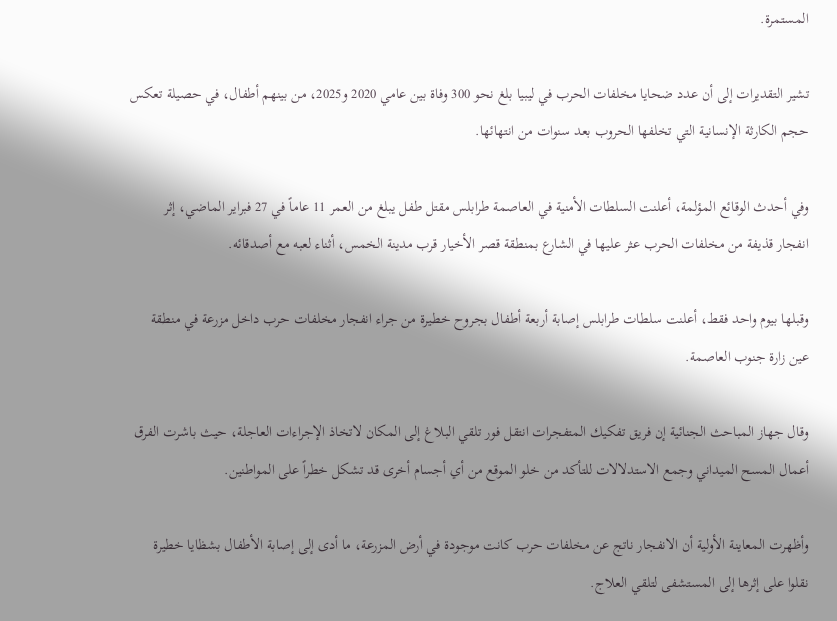المستمرة.

تشير التقديرات إلى أن عدد ضحايا مخلفات الحرب في ليبيا بلغ نحو 300 وفاة بين عامي 2020 و2025، من بينهم أطفال، في حصيلة تعكس حجم الكارثة الإنسانية التي تخلفها الحروب بعد سنوات من انتهائها.

وفي أحدث الوقائع المؤلمة، أعلنت السلطات الأمنية في العاصمة طرابلس مقتل طفل يبلغ من العمر 11 عاماً في 27 فبراير الماضي، إثر انفجار قذيفة من مخلفات الحرب عثر عليها في الشارع بمنطقة قصر الأخيار قرب مدينة الخمس، أثناء لعبه مع أصدقائه.

وقبلها بيوم واحد فقط، أعلنت سلطات طرابلس إصابة أربعة أطفال بجروح خطيرة من جراء انفجار مخلفات حرب داخل مزرعة في منطقة عين زارة جنوب العاصمة.

وقال جهاز المباحث الجنائية إن فريق تفكيك المتفجرات انتقل فور تلقي البلاغ إلى المكان لاتخاذ الإجراءات العاجلة، حيث باشرت الفرق أعمال المسح الميداني وجمع الاستدلالات للتأكد من خلو الموقع من أي أجسام أخرى قد تشكل خطراً على المواطنين.

وأظهرت المعاينة الأولية أن الانفجار ناتج عن مخلفات حرب كانت موجودة في أرض المزرعة، ما أدى إلى إصابة الأطفال بشظايا خطيرة نقلوا على إثرها إلى المستشفى لتلقي العلاج.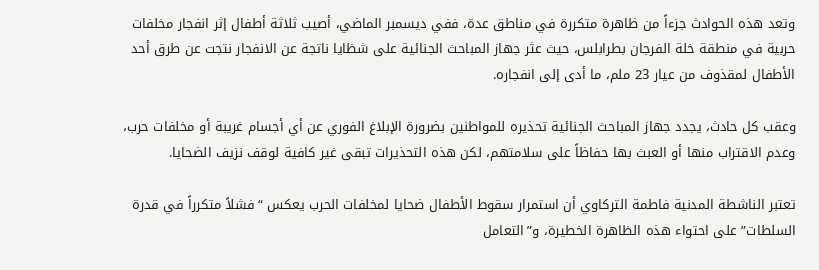وتعد هذه الحوادث جزءاً من ظاهرة متكررة في مناطق عدة، ففي ديسمبر الماضي، أصيب ثلاثة أطفال إثر انفجار مخلفات حربية في منطقة خلة الفرجان بطرابلس، حيث عثر جهاز المباحث الجنائية على شظايا ناتجة عن الانفجار نتجت عن طرق أحد الأطفال لمقذوف من عيار 23 ملم، ما أدى إلى انفجاره.

وعقب كل حادث، يجدد جهاز المباحث الجنائية تحذيره للمواطنين بضرورة الإبلاغ الفوري عن أي أجسام غريبة أو مخلفات حرب، وعدم الاقتراب منها أو العبث بها حفاظاً على سلامتهم، لكن هذه التحذيرات تبقى غير كافية لوقف نزيف الضحايا.

تعتبر الناشطة المدنية فاطمة التركاوي أن استمرار سقوط الأطفال ضحايا لمخلفات الحرب يعكس “فشلاً متكرراً في قدرة السلطات” على احتواء هذه الظاهرة الخطيرة، و”التعامل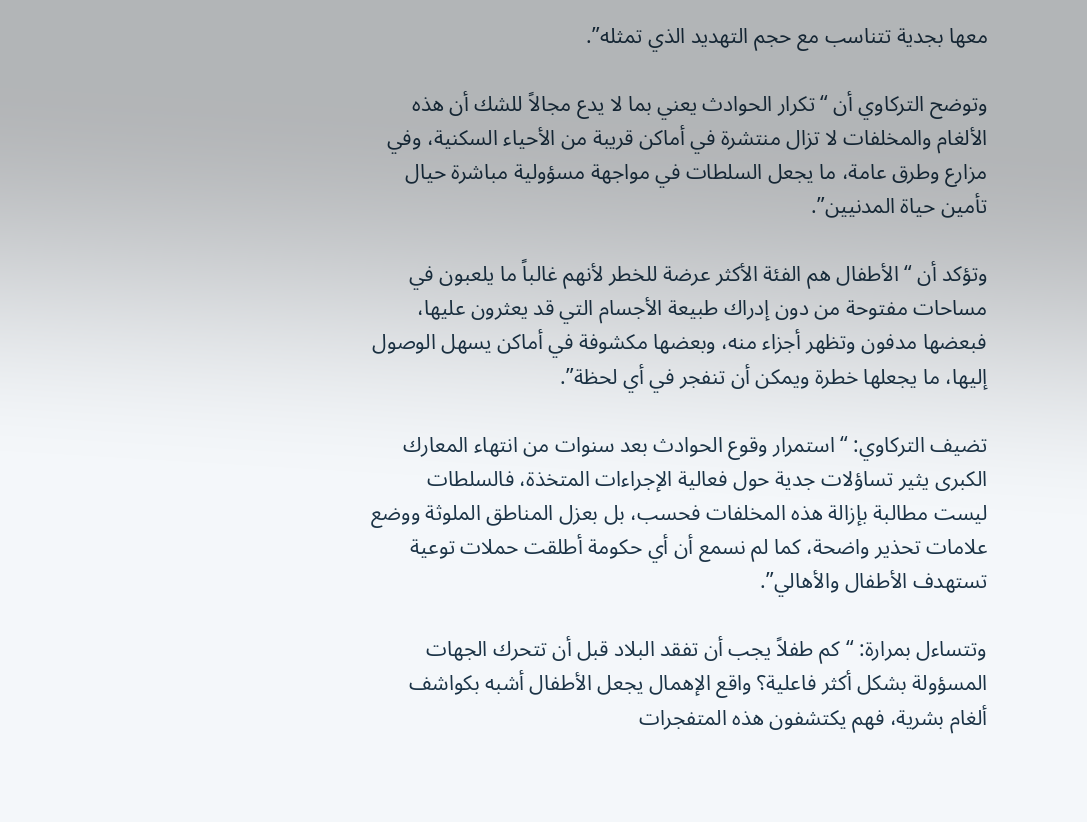معها بجدية تتناسب مع حجم التهديد الذي تمثله”.

وتوضح التركاوي أن “تكرار الحوادث يعني بما لا يدع مجالاً للشك أن هذه الألغام والمخلفات لا تزال منتشرة في أماكن قريبة من الأحياء السكنية، وفي مزارع وطرق عامة، ما يجعل السلطات في مواجهة مسؤولية مباشرة حيال تأمين حياة المدنيين”.

وتؤكد أن “الأطفال هم الفئة الأكثر عرضة للخطر لأنهم غالباً ما يلعبون في مساحات مفتوحة من دون إدراك طبيعة الأجسام التي قد يعثرون عليها، فبعضها مدفون وتظهر أجزاء منه، وبعضها مكشوفة في أماكن يسهل الوصول إليها، ما يجعلها خطرة ويمكن أن تنفجر في أي لحظة”.

تضيف التركاوي: “استمرار وقوع الحوادث بعد سنوات من انتهاء المعارك الكبرى يثير تساؤلات جدية حول فعالية الإجراءات المتخذة، فالسلطات ليست مطالبة بإزالة هذه المخلفات فحسب، بل بعزل المناطق الملوثة ووضع علامات تحذير واضحة، كما لم نسمع أن أي حكومة أطلقت حملات توعية تستهدف الأطفال والأهالي”.

وتتساءل بمرارة: “كم طفلاً يجب أن تفقد البلاد قبل أن تتحرك الجهات المسؤولة بشكل أكثر فاعلية؟ واقع الإهمال يجعل الأطفال أشبه بكواشف ألغام بشرية، فهم يكتشفون هذه المتفجرات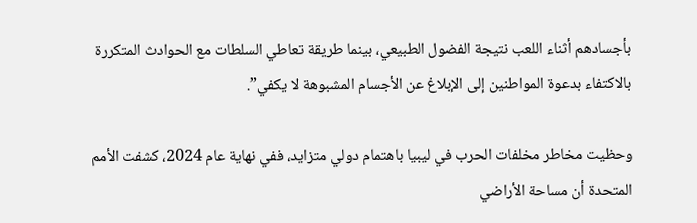بأجسادهم أثناء اللعب نتيجة الفضول الطبيعي، بينما طريقة تعاطي السلطات مع الحوادث المتكررة بالاكتفاء بدعوة المواطنين إلى الإبلاغ عن الأجسام المشبوهة لا يكفي”.

وحظيت مخاطر مخلفات الحرب في ليبيا باهتمام دولي متزايد، ففي نهاية عام 2024، كشفت الأمم المتحدة أن مساحة الأراضي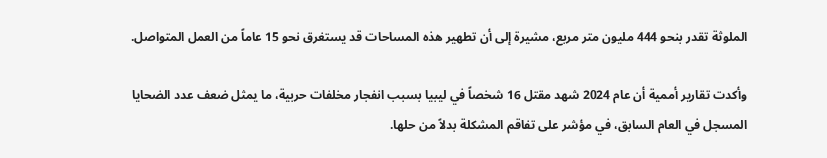الملوثة تقدر بنحو 444 مليون متر مربع، مشيرة إلى أن تطهير هذه المساحات قد يستغرق نحو 15 عاماً من العمل المتواصل.

وأكدت تقارير أممية أن عام 2024 شهد مقتل 16 شخصاً في ليبيا بسبب انفجار مخلفات حربية، ما يمثل ضعف عدد الضحايا المسجل في العام السابق، في مؤشر على تفاقم المشكلة بدلاً من حلها.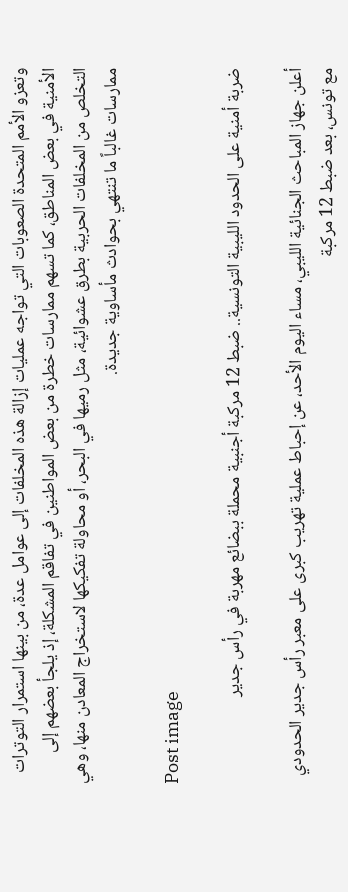وتعزو الأمم المتحدة الصعوبات التي تواجه عمليات إزالة هذه المخلفات إلى عوامل عدة، من بينها استمرار التوترات الأمنية في بعض المناطق، كما تسهم ممارسات خطرة من بعض المواطنين في تفاقم المشكلة، إذ يلجأ بعضهم إلى التخلص من المخلفات الحربية بطرق عشوائية، مثل رميها في البحر، أو محاولة تفكيكها لاستخراج المعادن منها، وهي ممارسات غالباً ما تنتهي بحوادث مأساوية جديدة.

Post image

ضربة أمنية على الحدود الليبية التونسية.. ضبط 12 مركبة أجنبية محملة ببضائع مهربة في رأس جدير

أعلن جهاز المباحث الجنائية الليبي، مساء اليوم الأحد، عن إحباط عملية تهريب كبرى على معبر رأس جدير الحدودي مع تونس، بعد ضبط 12 مركبة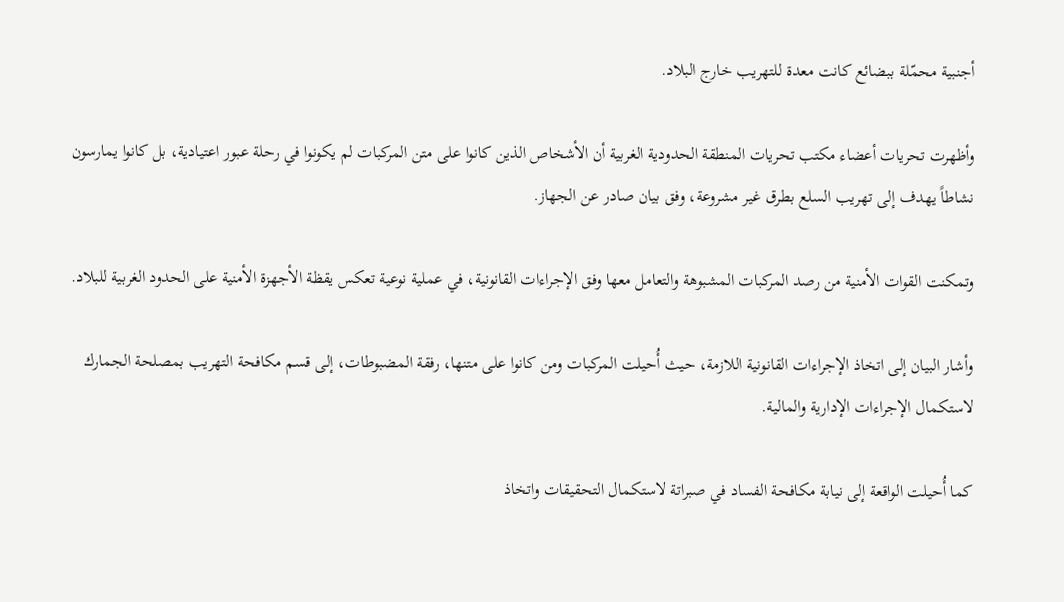أجنبية محمّلة ببضائع كانت معدة للتهريب خارج البلاد.

وأظهرت تحريات أعضاء مكتب تحريات المنطقة الحدودية الغربية أن الأشخاص الذين كانوا على متن المركبات لم يكونوا في رحلة عبور اعتيادية، بل كانوا يمارسون نشاطاً يهدف إلى تهريب السلع بطرق غير مشروعة، وفق بيان صادر عن الجهاز.

وتمكنت القوات الأمنية من رصد المركبات المشبوهة والتعامل معها وفق الإجراءات القانونية، في عملية نوعية تعكس يقظة الأجهزة الأمنية على الحدود الغربية للبلاد.

وأشار البيان إلى اتخاذ الإجراءات القانونية اللازمة، حيث أُحيلت المركبات ومن كانوا على متنها، رفقة المضبوطات، إلى قسم مكافحة التهريب بمصلحة الجمارك لاستكمال الإجراءات الإدارية والمالية.

كما أُحيلت الواقعة إلى نيابة مكافحة الفساد في صبراتة لاستكمال التحقيقات واتخاذ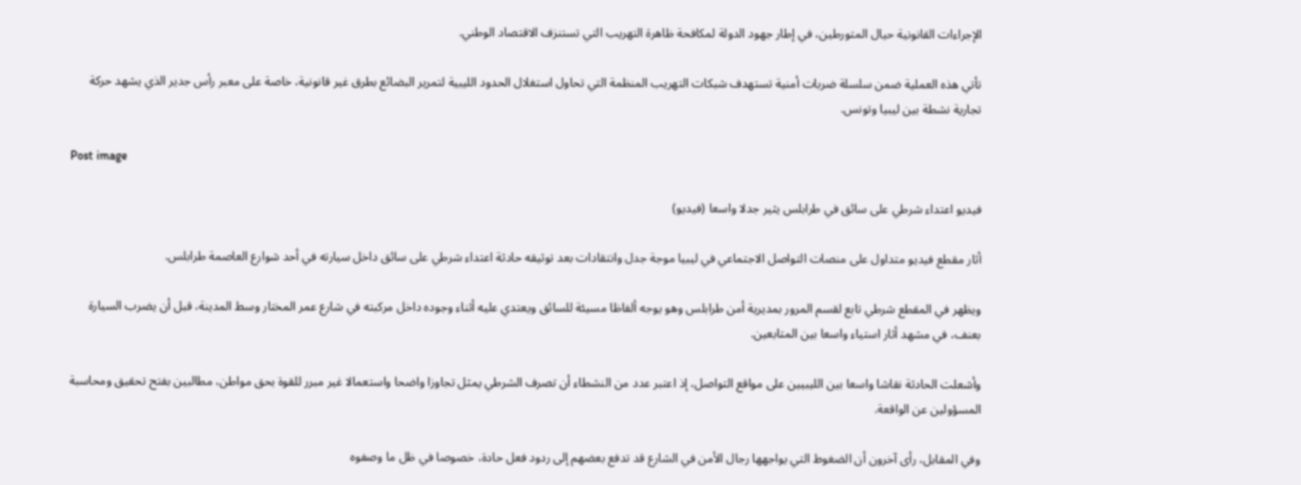الإجراءات القانونية حيال المتورطين، في إطار جهود الدولة لمكافحة ظاهرة التهريب التي تستنزف الاقتصاد الوطني.

تأتي هذه العملية ضمن سلسلة ضربات أمنية تستهدف شبكات التهريب المنظمة التي تحاول استغلال الحدود الليبية لتمرير البضائع بطرق غير قانونية، خاصة على معبر رأس جدير الذي يشهد حركة تجارية نشطة بين ليبيا وتونس.

Post image

فيديو اعتداء شرطي على سائق في طرابلس يثير جدلا واسعا (فيديو)

أثار مقطع فيديو متداول على منصات التواصل الاجتماعي في ليبيا موجة جدل وانتقادات بعد توثيقه حادثة اعتداء شرطي على سائق داخل سيارته في أحد شوارع العاصمة طرابلس.

ويظهر في المقطع شرطي تابع لقسم المرور بمديرية أمن طرابلس وهو يوجه ألفاظا مسيئة للسائق ويعتدي عليه أثناء وجوده داخل مركبته في شارع عمر المختار وسط المدينة، قبل أن يضرب السيارة بعنف، في مشهد أثار استياء واسعا بين المتابعين.

وأشعلت الحادثة نقاشا واسعا بين الليبيين على مواقع التواصل، إذ اعتبر عدد من النشطاء أن تصرف الشرطي يمثل تجاوزا واضحا واستعمالا غير مبرر للقوة بحق مواطن، مطالبين بفتح تحقيق ومحاسبة المسؤولين عن الواقعة.

وفي المقابل، رأى آخرون أن الضغوط التي يواجهها رجال الأمن في الشارع قد تدفع بعضهم إلى ردود فعل حادة، خصوصا في ظل ما وصفوه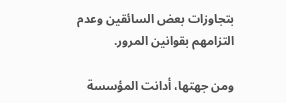بتجاوزات بعض السائقين وعدم التزامهم بقوانين المرور.

ومن جهتها، أدانت المؤسسة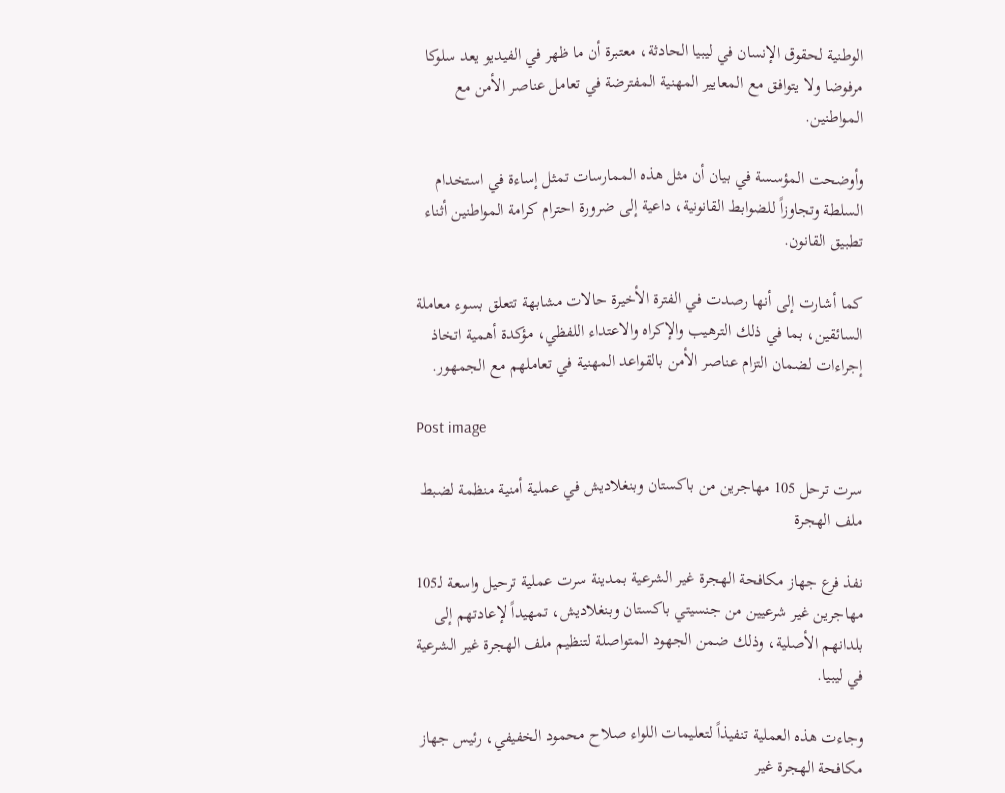الوطنية لحقوق الإنسان في ليبيا الحادثة، معتبرة أن ما ظهر في الفيديو يعد سلوكا مرفوضا ولا يتوافق مع المعايير المهنية المفترضة في تعامل عناصر الأمن مع المواطنين.

وأوضحت المؤسسة في بيان أن مثل هذه الممارسات تمثل إساءة في استخدام السلطة وتجاوزاً للضوابط القانونية، داعية إلى ضرورة احترام كرامة المواطنين أثناء تطبيق القانون.

كما أشارت إلى أنها رصدت في الفترة الأخيرة حالات مشابهة تتعلق بسوء معاملة السائقين، بما في ذلك الترهيب والإكراه والاعتداء اللفظي، مؤكدة أهمية اتخاذ إجراءات لضمان التزام عناصر الأمن بالقواعد المهنية في تعاملهم مع الجمهور.

Post image

سرت ترحل 105 مهاجرين من باكستان وبنغلاديش في عملية أمنية منظمة لضبط ملف الهجرة

نفذ فرع جهاز مكافحة الهجرة غير الشرعية بمدينة سرت عملية ترحيل واسعة لـ105 مهاجرين غير شرعيين من جنسيتي باكستان وبنغلاديش، تمهيداً لإعادتهم إلى بلدانهم الأصلية، وذلك ضمن الجهود المتواصلة لتنظيم ملف الهجرة غير الشرعية في ليبيا.

وجاءت هذه العملية تنفيذاً لتعليمات اللواء صلاح محمود الخفيفي، رئيس جهاز مكافحة الهجرة غير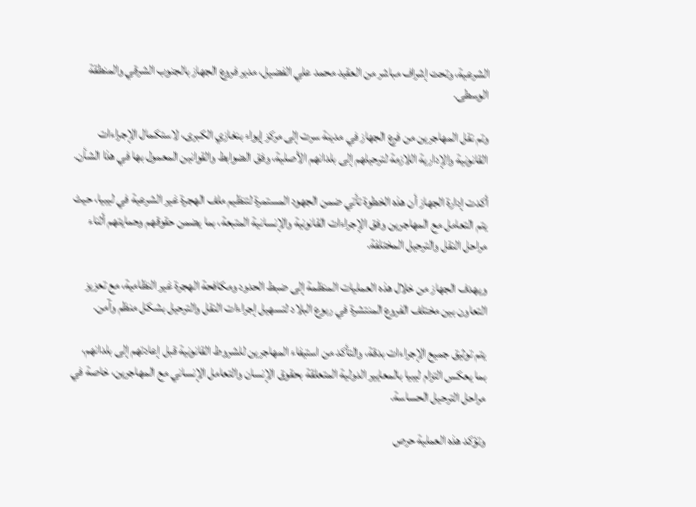الشرعية، وتحت إشراف مباشر من العقيد محمد علي الفضيل، مدير فروع الجهاز بالجنوب الشرقي والمنطقة الوسطى.

وتم نقل المهاجرين من فرع الجهاز في مدينة سرت إلى مركز إيواء بنغازي الكبرى، لاستكمال الإجراءات القانونية والإدارية اللازمة لترحيلهم إلى بلدانهم الأصلية، وفق الضوابط والقوانين المعمول بها في هذا الشأن.

أكدت إدارة الجهاز أن هذه الخطوة تأتي ضمن الجهود المستمرة لتنظيم ملف الهجرة غير الشرعية في ليبيا، حيث يتم التعامل مع المهاجرين وفق الإجراءات القانونية والإنسانية المتبعة، بما يضمن حقوقهم وحمايتهم أثناء مراحل النقل والترحيل المختلفة.

ويهدف الجهاز من خلال هذه العمليات المنظمة إلى ضبط الحدود ومكافحة الهجرة غير النظامية، مع تعزيز التعاون بين مختلف الفروع المنتشرة في ربوع البلاد لتسهيل إجراءات النقل والترحيل بشكل منظم وآمن.

يتم توثيق جميع الإجراءات بدقة، والتأكد من استيفاء المهاجرين للشروط القانونية قبل إعادتهم إلى بلدانهم، بما يعكس التزام ليبيا بالمعايير الدولية المتعلقة بحقوق الإنسان والتعامل الإنساني مع المهاجرين، خاصة في مراحل الترحيل الحساسة.

وتؤكد هذه العملية حرص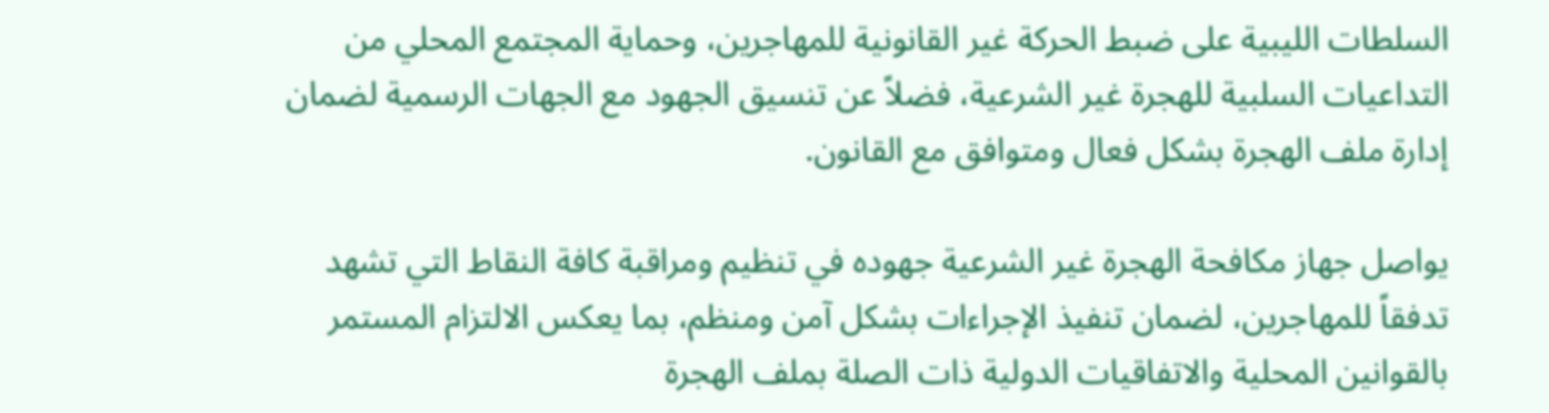السلطات الليبية على ضبط الحركة غير القانونية للمهاجرين، وحماية المجتمع المحلي من التداعيات السلبية للهجرة غير الشرعية، فضلاً عن تنسيق الجهود مع الجهات الرسمية لضمان إدارة ملف الهجرة بشكل فعال ومتوافق مع القانون.

يواصل جهاز مكافحة الهجرة غير الشرعية جهوده في تنظيم ومراقبة كافة النقاط التي تشهد تدفقاً للمهاجرين، لضمان تنفيذ الإجراءات بشكل آمن ومنظم، بما يعكس الالتزام المستمر بالقوانين المحلية والاتفاقيات الدولية ذات الصلة بملف الهجرة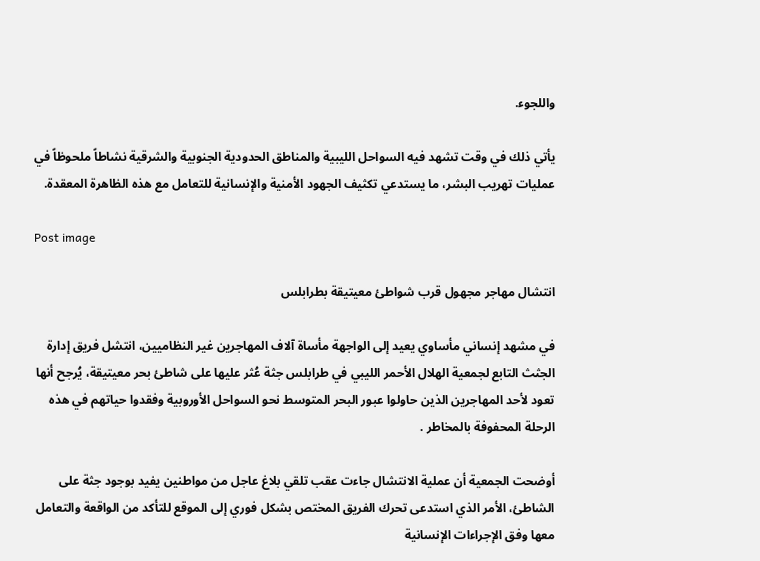واللجوء.

يأتي ذلك في وقت تشهد فيه السواحل الليبية والمناطق الحدودية الجنوبية والشرقية نشاطاً ملحوظاً في عمليات تهريب البشر، ما يستدعي تكثيف الجهود الأمنية والإنسانية للتعامل مع هذه الظاهرة المعقدة.

Post image

انتشال مهاجر مجهول قرب شواطئ معيتيقة بطرابلس

في مشهد إنساني مأساوي يعيد إلى الواجهة مأساة آلاف المهاجرين غير النظاميين، انتشل فريق إدارة الجثث التابع لجمعية الهلال الأحمر الليبي في طرابلس جثة عُثر عليها على شاطئ بحر معيتيقة، يُرجح أنها تعود لأحد المهاجرين الذين حاولوا عبور البحر المتوسط نحو السواحل الأوروبية وفقدوا حياتهم في هذه الرحلة المحفوفة بالمخاطر .

أوضحت الجمعية أن عملية الانتشال جاءت عقب تلقي بلاغ عاجل من مواطنين يفيد بوجود جثة على الشاطئ، الأمر الذي استدعى تحرك الفريق المختص بشكل فوري إلى الموقع للتأكد من الواقعة والتعامل معها وفق الإجراءات الإنسانية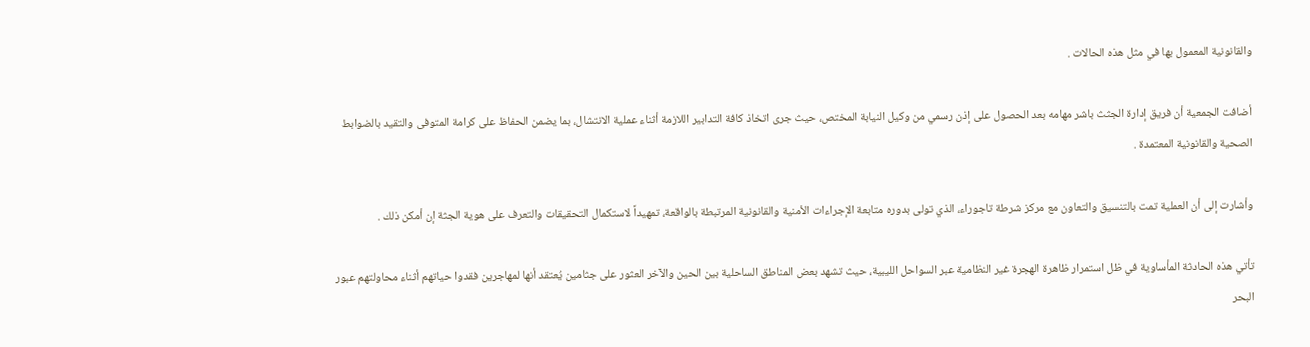والقانونية المعمول بها في مثل هذه الحالات .

أضافت الجمعية أن فريق إدارة الجثث باشر مهامه بعد الحصول على إذن رسمي من وكيل النيابة المختص، حيث جرى اتخاذ كافة التدابير اللازمة أثناء عملية الانتشال، بما يضمن الحفاظ على كرامة المتوفى والتقيد بالضوابط الصحية والقانونية المعتمدة .

وأشارت إلى أن العملية تمت بالتنسيق والتعاون مع مركز شرطة تاجوراء، الذي تولى بدوره متابعة الإجراءات الأمنية والقانونية المرتبطة بالواقعة، تمهيداً لاستكمال التحقيقات والتعرف على هوية الجثة إن أمكن ذلك .

تأتي هذه الحادثة المأساوية في ظل استمرار ظاهرة الهجرة غير النظامية عبر السواحل الليبية، حيث تشهد بعض المناطق الساحلية بين الحين والآخر العثور على جثامين يُعتقد أنها لمهاجرين فقدوا حياتهم أثناء محاولتهم عبور البحر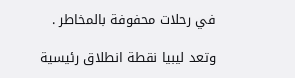في رحلات محفوفة بالمخاطر .

وتعد ليبيا نقطة انطلاق رئيسية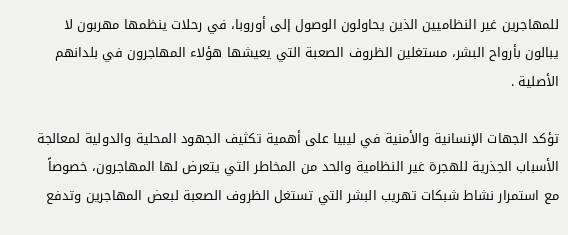للمهاجرين غير النظاميين الذين يحاولون الوصول إلى أوروبا، في رحلات ينظمها مهربون لا يبالون بأرواح البشر، مستغلين الظروف الصعبة التي يعيشها هؤلاء المهاجرون في بلدانهم الأصلية .

تؤكد الجهات الإنسانية والأمنية في ليبيا على أهمية تكثيف الجهود المحلية والدولية لمعالجة الأسباب الجذرية للهجرة غير النظامية والحد من المخاطر التي يتعرض لها المهاجرون، خصوصاً مع استمرار نشاط شبكات تهريب البشر التي تستغل الظروف الصعبة لبعض المهاجرين وتدفع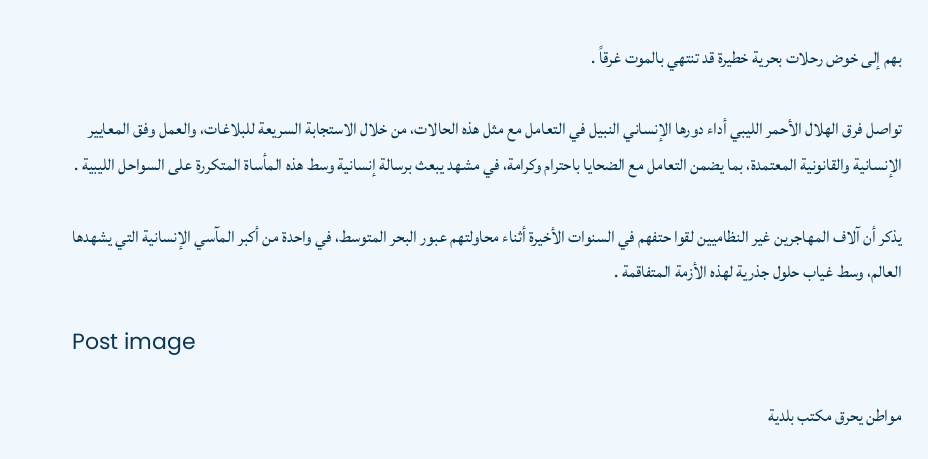بهم إلى خوض رحلات بحرية خطيرة قد تنتهي بالموت غرقاً .

تواصل فرق الهلال الأحمر الليبي أداء دورها الإنساني النبيل في التعامل مع مثل هذه الحالات، من خلال الاستجابة السريعة للبلاغات، والعمل وفق المعايير الإنسانية والقانونية المعتمدة، بما يضمن التعامل مع الضحايا باحترام وكرامة، في مشهد يبعث برسالة إنسانية وسط هذه المأساة المتكررة على السواحل الليبية .

يذكر أن آلاف المهاجرين غير النظاميين لقوا حتفهم في السنوات الأخيرة أثناء محاولتهم عبور البحر المتوسط، في واحدة من أكبر المآسي الإنسانية التي يشهدها العالم، وسط غياب حلول جذرية لهذه الأزمة المتفاقمة .

Post image

مواطن يحرق مكتب بلدية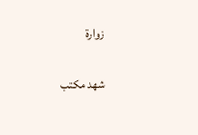زوارة

شهد مكتب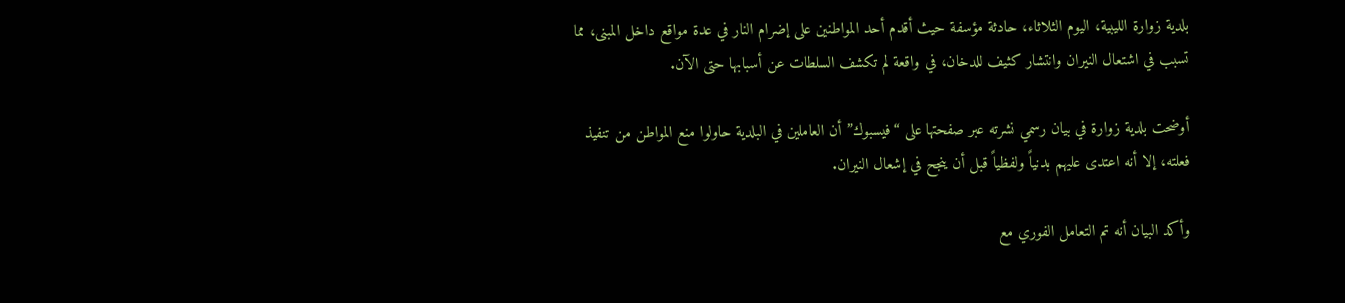بلدية زوارة الليبية، اليوم الثلاثاء، حادثة مؤسفة حيث أقدم أحد المواطنين على إضرام النار في عدة مواقع داخل المبنى، مما تسبب في اشتعال النيران وانتشار كثيف للدخان، في واقعة لم تكشف السلطات عن أسبابها حتى الآن.

أوضحت بلدية زوارة في بيان رسمي نشرته عبر صفحتها على “فيسبوك” أن العاملين في البلدية حاولوا منع المواطن من تنفيذ فعلته، إلا أنه اعتدى عليهم بدنياً ولفظياً قبل أن ينجح في إشعال النيران.

وأكد البيان أنه تم التعامل الفوري مع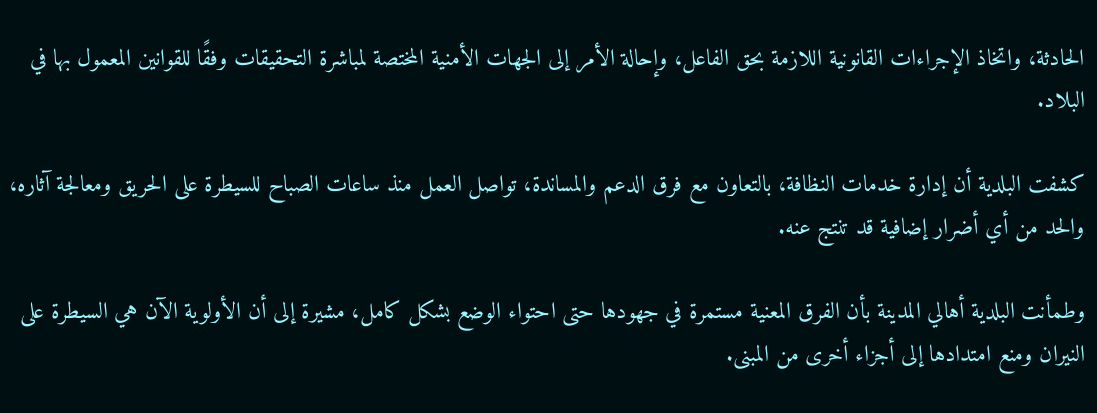الحادثة، واتخاذ الإجراءات القانونية اللازمة بحق الفاعل، وإحالة الأمر إلى الجهات الأمنية المختصة لمباشرة التحقيقات وفقًا للقوانين المعمول بها في البلاد.

كشفت البلدية أن إدارة خدمات النظافة، بالتعاون مع فرق الدعم والمساندة، تواصل العمل منذ ساعات الصباح للسيطرة على الحريق ومعالجة آثاره، والحد من أي أضرار إضافية قد تنتج عنه.

وطمأنت البلدية أهالي المدينة بأن الفرق المعنية مستمرة في جهودها حتى احتواء الوضع بشكل كامل، مشيرة إلى أن الأولوية الآن هي السيطرة على النيران ومنع امتدادها إلى أجزاء أخرى من المبنى.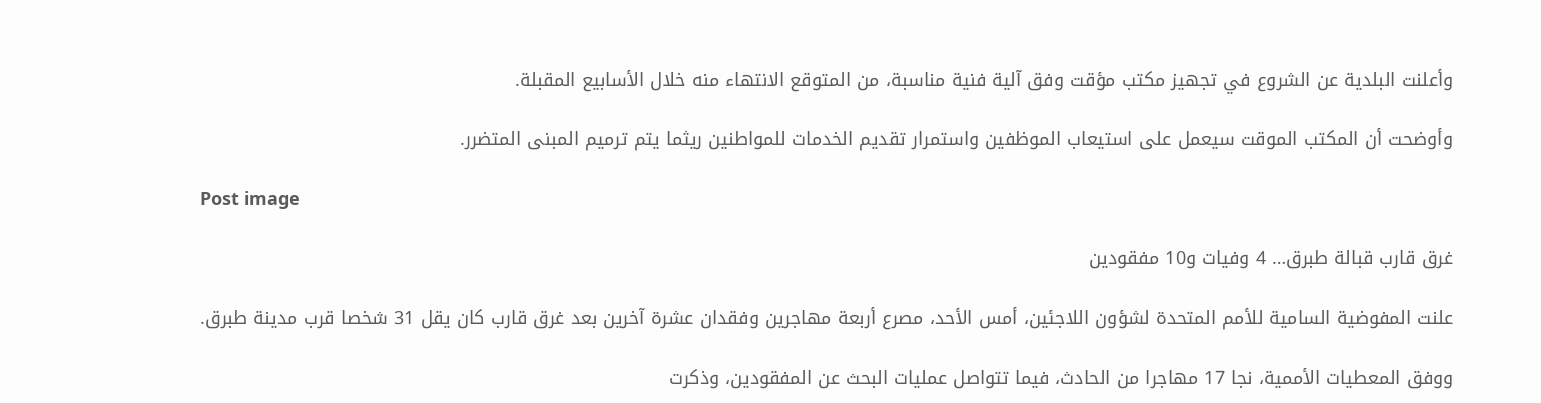وأعلنت البلدية عن الشروع في تجهيز مكتب مؤقت وفق آلية فنية مناسبة، من المتوقع الانتهاء منه خلال الأسابيع المقبلة.

وأوضحت أن المكتب الموقت سيعمل على استيعاب الموظفين واستمرار تقديم الخدمات للمواطنين ريثما يتم ترميم المبنى المتضرر.

Post image

غرق قارب قبالة طبرق… 4 وفيات و10 مفقودين

علنت المفوضية السامية للأمم المتحدة لشؤون اللاجئين، أمس الأحد، مصرع أربعة مهاجرين وفقدان عشرة آخرين بعد غرق قارب كان يقل 31 شخصا قرب مدينة طبرق.

ووفق المعطيات الأممية، نجا 17 مهاجرا من الحادث، فيما تتواصل عمليات البحث عن المفقودين، وذكرت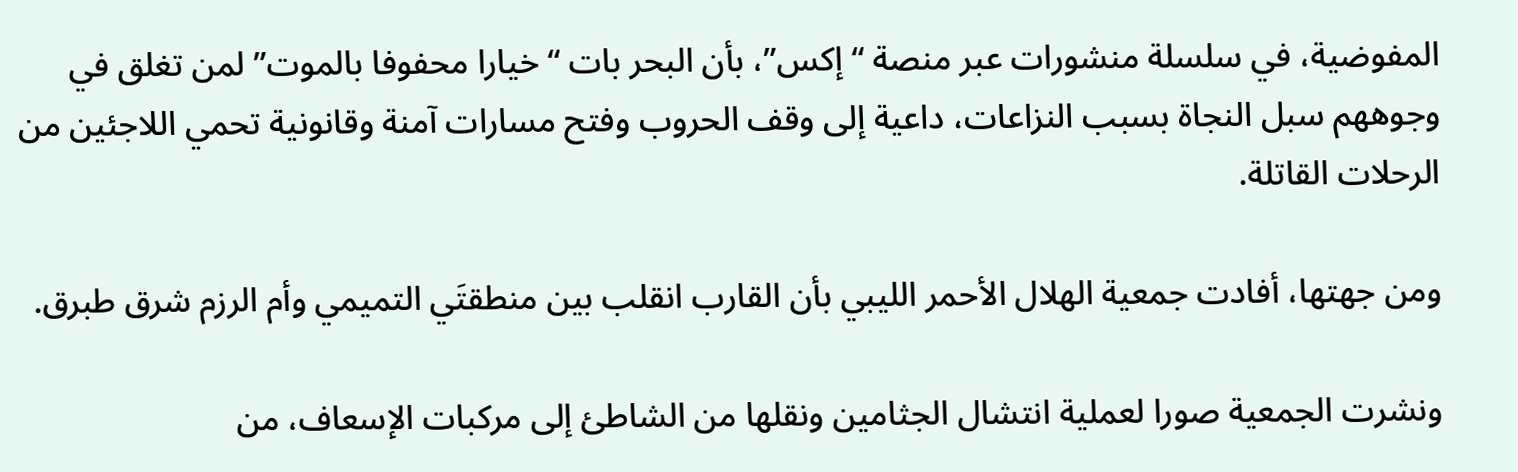المفوضية، في سلسلة منشورات عبر منصة “إكس”، بأن البحر بات “خيارا محفوفا بالموت” لمن تغلق في وجوههم سبل النجاة بسبب النزاعات، داعية إلى وقف الحروب وفتح مسارات آمنة وقانونية تحمي اللاجئين من الرحلات القاتلة.

ومن جهتها، أفادت جمعية الهلال الأحمر الليبي بأن القارب انقلب بين منطقتَي التميمي وأم الرزم شرق طبرق.

ونشرت الجمعية صورا لعملية انتشال الجثامين ونقلها من الشاطئ إلى مركبات الإسعاف، من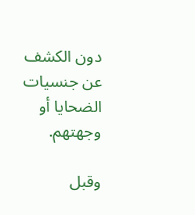دون الكشف عن جنسيات الضحايا أو وجهتهم.

وقبل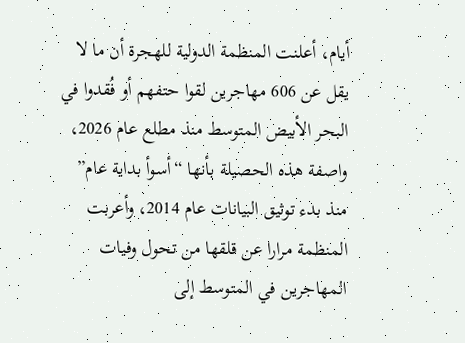أيام، أعلنت المنظمة الدولية للهجرة أن ما لا يقل عن 606 مهاجرين لقوا حتفهم أو فُقدوا في البحر الأبيض المتوسط منذ مطلع عام 2026، واصفة هذه الحصيلة بأنها “أسوأ بداية عام” منذ بدء توثيق البيانات عام 2014، وأعربت المنظمة مرارا عن قلقها من تحول وفيات المهاجرين في المتوسط إلى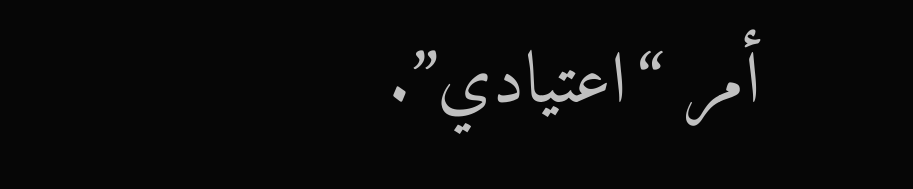أمر “اعتيادي”.